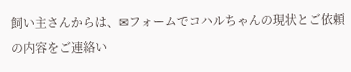飼い主さんからは、✉フォームでコハルちゃんの現状とご依頼の内容をご連絡い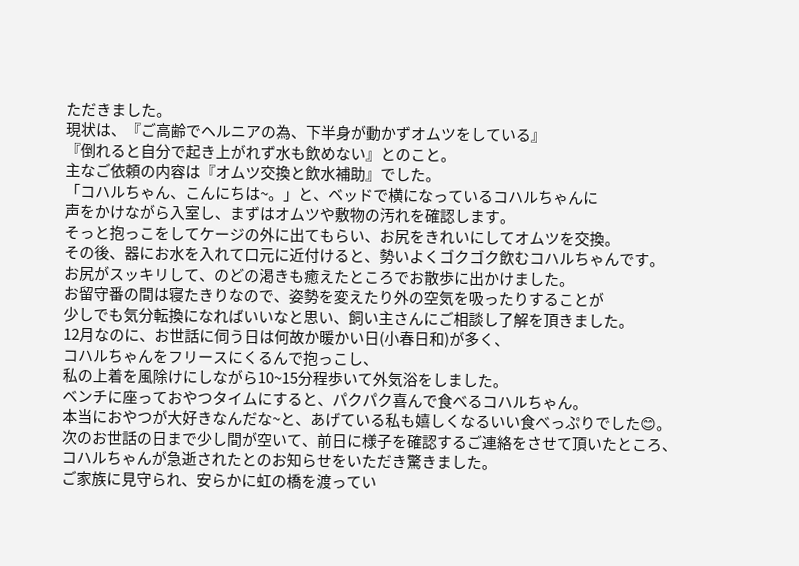ただきました。
現状は、『ご高齢でヘルニアの為、下半身が動かずオムツをしている』
『倒れると自分で起き上がれず水も飲めない』とのこと。
主なご依頼の内容は『オムツ交換と飲水補助』でした。
「コハルちゃん、こんにちは~。」と、ベッドで横になっているコハルちゃんに
声をかけながら入室し、まずはオムツや敷物の汚れを確認します。
そっと抱っこをしてケージの外に出てもらい、お尻をきれいにしてオムツを交換。
その後、器にお水を入れて口元に近付けると、勢いよくゴクゴク飲むコハルちゃんです。
お尻がスッキリして、のどの渇きも癒えたところでお散歩に出かけました。
お留守番の間は寝たきりなので、姿勢を変えたり外の空気を吸ったりすることが
少しでも気分転換になればいいなと思い、飼い主さんにご相談し了解を頂きました。
12月なのに、お世話に伺う日は何故か暖かい日(小春日和)が多く、
コハルちゃんをフリースにくるんで抱っこし、
私の上着を風除けにしながら10~15分程歩いて外気浴をしました。
ベンチに座っておやつタイムにすると、パクパク喜んで食べるコハルちゃん。
本当におやつが大好きなんだな~と、あげている私も嬉しくなるいい食べっぷりでした😊。
次のお世話の日まで少し間が空いて、前日に様子を確認するご連絡をさせて頂いたところ、
コハルちゃんが急逝されたとのお知らせをいただき驚きました。
ご家族に見守られ、安らかに虹の橋を渡ってい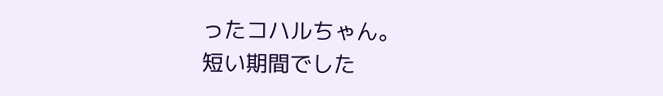ったコハルちゃん。
短い期間でした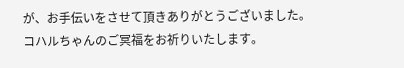が、お手伝いをさせて頂きありがとうございました。
コハルちゃんのご冥福をお祈りいたします。